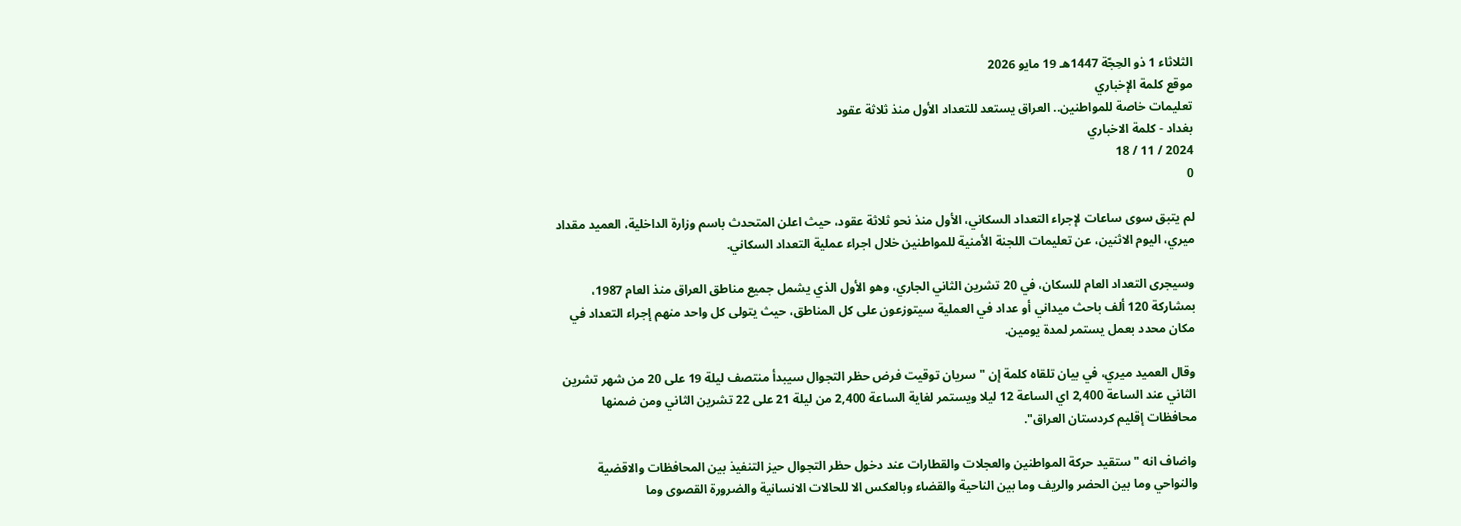الثلاثاء 1 ذو الحِجّة 1447هـ 19 مايو 2026
موقع كلمة الإخباري
تعليمات خاصة للمواطنين.. العراق يستعد للتعداد الأول منذ ثلاثة عقود
بغداد - كلمة الاخباري
2024 / 11 / 18
0

لم يتبق سوى ساعات لإجراء التعداد السكاني، الأول منذ نحو ثلاثة عقود، حيث اعلن المتحدث باسم وزارة الداخلية، العميد مقداد ميري، اليوم الاثنين، عن تعليمات اللجنة الأمنية للمواطنين خلال اجراء عملية التعداد السكاني.

وسيجرى التعداد العام للسكان، في 20 تشرين الثاني الجاري، وهو الأول الذي يشمل جميع مناطق العراق منذ العام 1987، بمشاركة 120 ألف باحث ميداني أو عداد في العملية سيتوزعون على كل المناطق، حيث يتولى كل واحد منهم إجراء التعداد في مكان محدد بعمل يستمر لمدة يومين.

وقال العميد ميري، في بيان تلقاه كلمة إن "سريان توقيت فرض حظر التجوال سيبدأ منتصف ليلة 19 على 20 من شهر تشرين الثاني عند الساعة 2,400 اي الساعة 12 ليلا ويستمر لغاية الساعة 2,400 من ليلة 21 على 22 تشرين الثاني ومن ضمنها محافظات إقليم كردستان العراق".

واضاف انه "ستقيد حركة المواطنين والعجلات والقطارات عند دخول حظر التجوال حيز التنفيذ بين المحافظات والاقضية والنواحي وما بين الحضر والريف وما بين الناحية والقضاء وبالعكس الا للحالات الانسانية والضرورة القصوى وما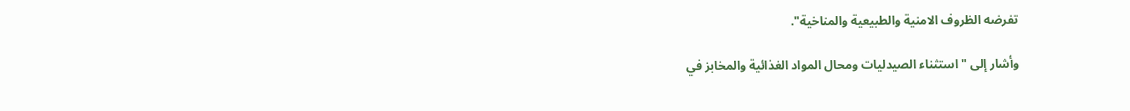تفرضه الظروف الامنية والطبيعية والمناخية".

وأشار إلى "استثناء الصيدليات ومحال المواد الغذائية والمخابز في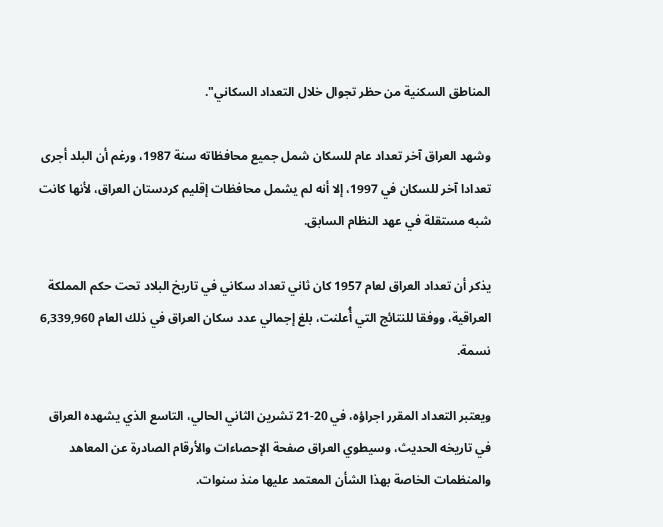المناطق السكنية من حظر تجوال خلال التعداد السكاني".

وشهد العراق آخر تعداد عام للسكان شمل جميع محافظاته سنة 1987، ورغم أن البلد أجرى تعدادا آخر للسكان في 1997، إلا أنه لم يشمل محافظات إقليم كردستان العراق، لأنها كانت شبه مستقلة في عهد النظام السابق.

يذكر أن تعداد العراق لعام 1957 كان ثاني تعداد سكاني في تاريخ البلاد تحت حكم المملكة العراقية، ووفقا للنتائج التي أُعلنت، بلغ إجمالي عدد سكان العراق في ذلك العام 6,339,960 نسمة.

ويعتبر التعداد المقرر اجراؤه، في 20-21 تشرين الثاني الحالي، التاسع الذي يشهده العراق في تاريخه الحديث، وسيطوي العراق صفحة الإحصاءات والأرقام الصادرة عن المعاهد والمنظمات الخاصة بهذا الشأن المعتمد عليها منذ سنوات.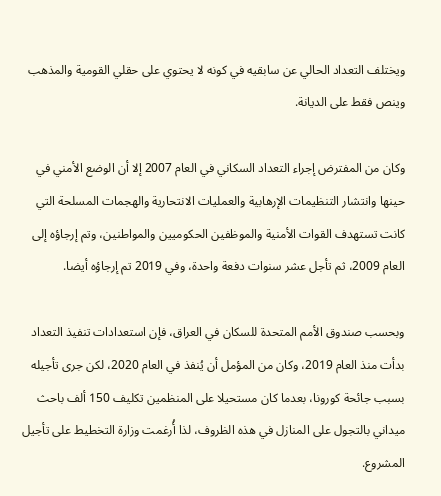ويختلف التعداد الحالي عن سابقيه في كونه لا يحتوي على حقلي القومية والمذهب وينص فقط على الديانة.

وكان من المفترض إجراء التعداد السكاني في العام 2007 إلا أن الوضع الأمني في حينها وانتشار التنظيمات الإرهابية والعمليات الانتحارية والهجمات المسلحة التي كانت تستهدف القوات الأمنية والموظفين الحكوميين والمواطنين، وتم إرجاؤه إلى العام 2009، ثم تأجل عشر سنوات دفعة واحدة، وفي 2019 تم إرجاؤه أيضا.

وبحسب صندوق الأمم المتحدة للسكان في العراق، فإن استعدادات تنفيذ التعداد بدأت منذ العام 2019، وكان من المؤمل أن يُنفذ في العام 2020، لكن جرى تأجيله بسبب جائحة كورونا، بعدما كان مستحيلا على المنظمين تكليف 150 ألف باحث ميداني بالتجول على المنازل في هذه الظروف، لذا أُرغمت وزارة التخطيط على تأجيل المشروع.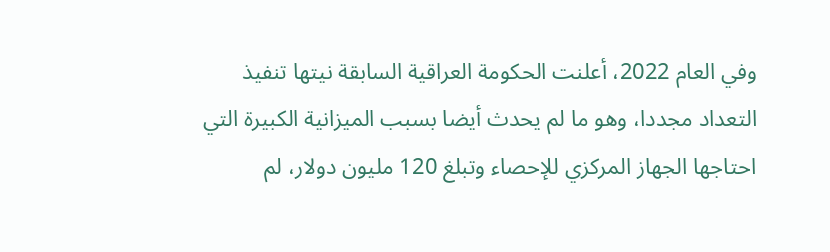وفي العام 2022، أعلنت الحكومة العراقية السابقة نيتها تنفيذ التعداد مجددا، وهو ما لم يحدث أيضا بسبب الميزانية الكبيرة التي احتاجها الجهاز المركزي للإحصاء وتبلغ 120 مليون دولار، لم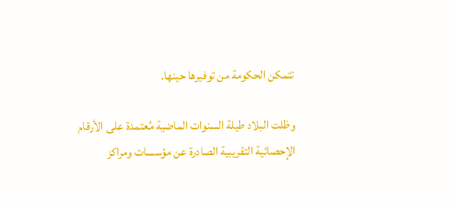تتمكن الحكومة من توفيرها حينها.

وظلت البلاد طيلة السنوات الماضية مُعتمدة على الأرقام الإحصائية التقريبية الصادرة عن مؤسسات ومراكز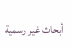أبحاث غير رسمية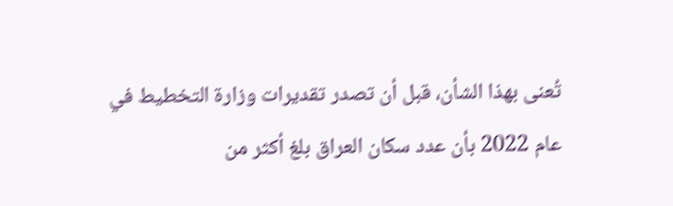تُعنى بهذا الشأن، قبل أن تصدر تقديرات وزارة التخطيط في عام 2022 بأن عدد سكان العراق بلغ أكثر من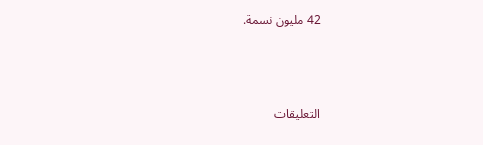42 مليون نسمة.



التعليقات